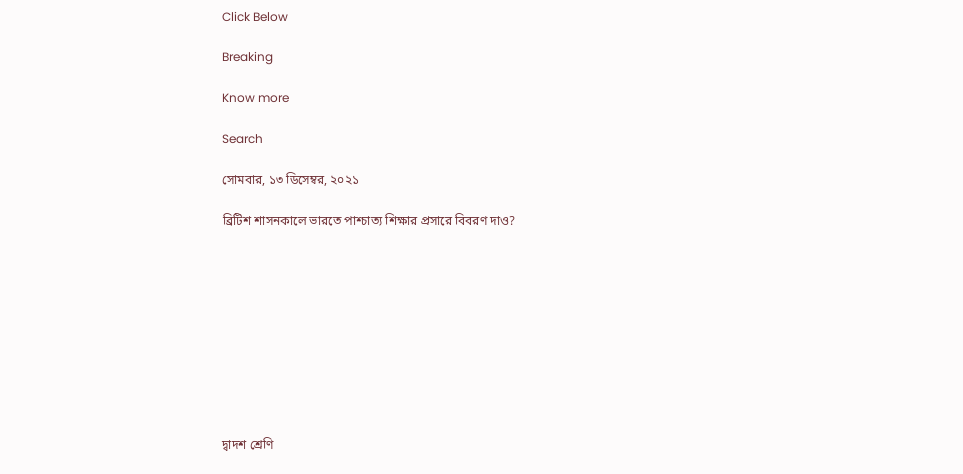Click Below

Breaking

Know more

Search

সোমবার, ১৩ ডিসেম্বর, ২০২১

ব্রিটিশ শাসনকালে ভারতে পাশ্চাত্য শিক্ষার প্রসারে বিবরণ দাও?










দ্বাদশ শ্রেণি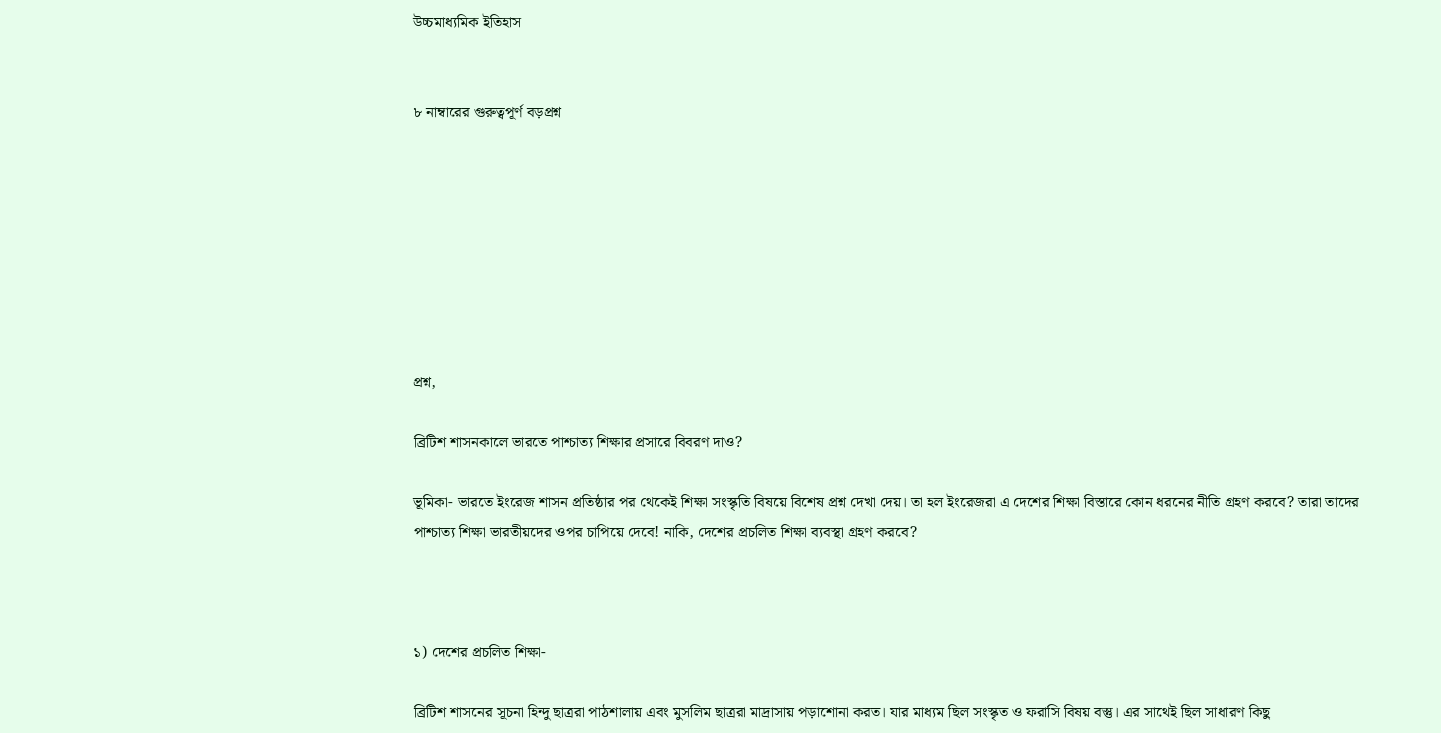উচ্চমাধ্যমিক ইতিহাস


৮ নাম্বারের গুরুত্বপূর্ণ বড়প্রশ্ন








প্রশ্ন,

ব্রিটিশ শাসনকালে ভারতে পাশ্চাত্য শিক্ষার প্রসারে বিবরণ দাও?

ভূমিকা- ভারতে ইংরেজ শাসন প্রতিষ্ঠার পর থেকেই শিক্ষা সংস্কৃতি বিষয়ে বিশেষ প্রশ্ন দেখা দেয়। তা হল ইংরেজরা এ দেশের শিক্ষা বিস্তারে কোন ধরনের নীতি গ্রহণ করবে? তারা তাদের পাশ্চাত্য শিক্ষা ভারতীয়দের ওপর চাপিয়ে দেবে! নাকি, দেশের প্রচলিত শিক্ষা ব্যবস্থা গ্রহণ করবে?



১) দেশের প্রচলিত শিক্ষা-

ব্রিটিশ শাসনের সূচনা হিন্দু ছাত্ররা পাঠশালায় এবং মুসলিম ছাত্ররা মাদ্রাসায় পড়াশোনা করত। যার মাধ্যম ছিল সংস্কৃত ও ফরাসি বিষয় বস্তু। এর সাথেই ছিল সাধারণ কিছু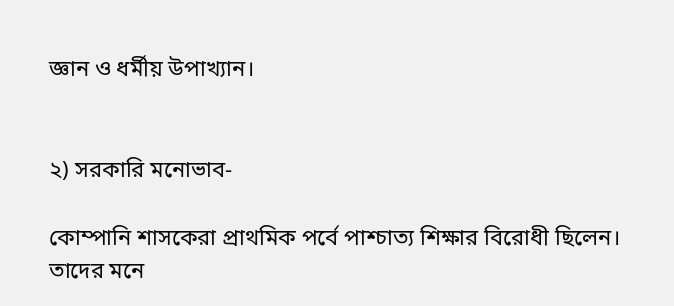জ্ঞান ও ধর্মীয় উপাখ্যান।


২) সরকারি মনোভাব-

কোম্পানি শাসকেরা প্রাথমিক পর্বে পাশ্চাত্য শিক্ষার বিরোধী ছিলেন। তাদের মনে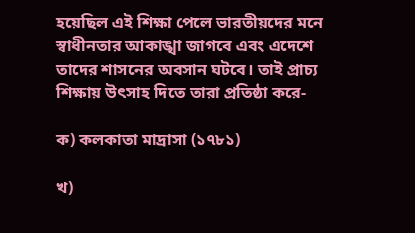হয়েছিল এই শিক্ষা পেলে ভারতীয়দের মনে স্বাধীনতার আকাঙ্খা জাগবে এবং এদেশে তাদের শাসনের অবসান ঘটবে। তাই প্রাচ্য শিক্ষায় উৎসাহ দিতে তারা প্রতিষ্ঠা করে-

ক) কলকাতা মাদ্রাসা (১৭৮১)

খ)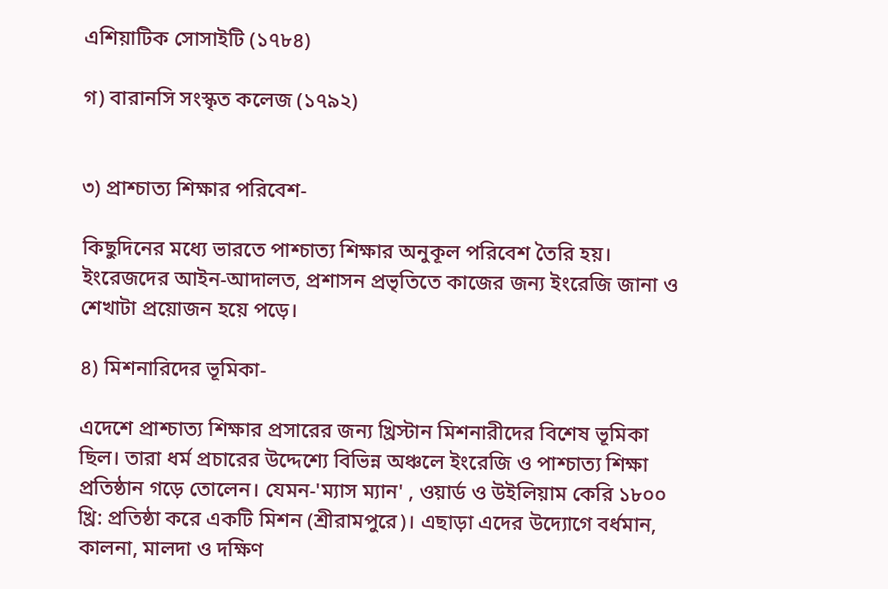এশিয়াটিক সোসাইটি (১৭৮৪)

গ) বারানসি সংস্কৃত কলেজ (১৭৯২)


৩) প্রাশ্চাত্য শিক্ষার পরিবেশ-

কিছুদিনের মধ্যে ভারতে পাশ্চাত্য শিক্ষার অনুকূল পরিবেশ তৈরি হয়। ইংরেজদের আইন-আদালত, প্রশাসন প্রভৃতিতে কাজের জন্য ইংরেজি জানা ও শেখাটা প্রয়োজন হয়ে পড়ে।

৪) মিশনারিদের ভূমিকা-

এদেশে প্রাশ্চাত্য শিক্ষার প্রসারের জন্য খ্রিস্টান মিশনারীদের বিশেষ ভূমিকা ছিল। তারা ধর্ম প্রচারের উদ্দেশ্যে বিভিন্ন অঞ্চলে ইংরেজি ও পাশ্চাত্য শিক্ষা প্রতিষ্ঠান গড়ে তোলেন। যেমন-'ম্যাস ম্যান' , ওয়ার্ড ও উইলিয়াম কেরি ১৮০০ খ্রি: প্রতিষ্ঠা করে একটি মিশন (শ্রীরামপুরে)। এছাড়া এদের উদ্যোগে বর্ধমান, কালনা, মালদা ও দক্ষিণ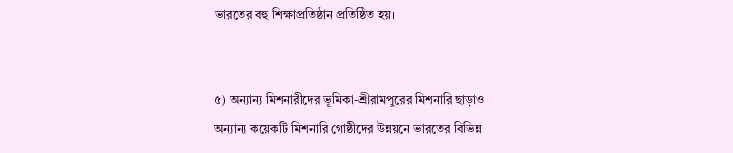ভারতের বহু শিক্ষাপ্রতিষ্ঠান প্রতিষ্ঠিত হয়।


৫) অন্যান্য মিশনারীদের ভূমিকা-শ্রীরামপুরের মিশনারি ছাড়াও অন্যান্য কয়েকটি মিশনারি গোষ্ঠীদের উন্নয়নে ভারতের বিভিন্ন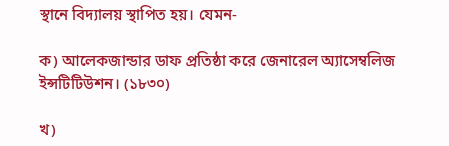স্থানে বিদ্যালয় স্থাপিত হয়। যেমন-

ক) আলেকজান্ডার ডাফ প্রতিষ্ঠা করে জেনারেল অ্যাসেম্বলিজ ইন্সটিটিউশন। (১৮৩০)

খ)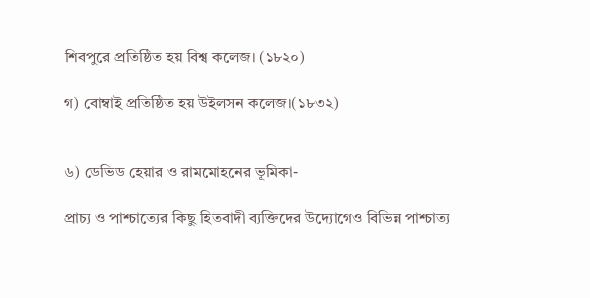শিবপুরে প্রতিষ্ঠিত হয় বিশ্ব কলেজ। (১৮২০)

গ) বোম্বাই প্রতিষ্ঠিত হয় উইলসন কলেজ।(১৮৩২)


৬) ডেভিড হেয়ার ও রামমোহনের ভূমিকা-

প্রাচ্য ও পাশ্চাত্যের কিছু হিতবাদী ব্যক্তিদের উদ্যোগেও বিভিন্ন পাশ্চাত্য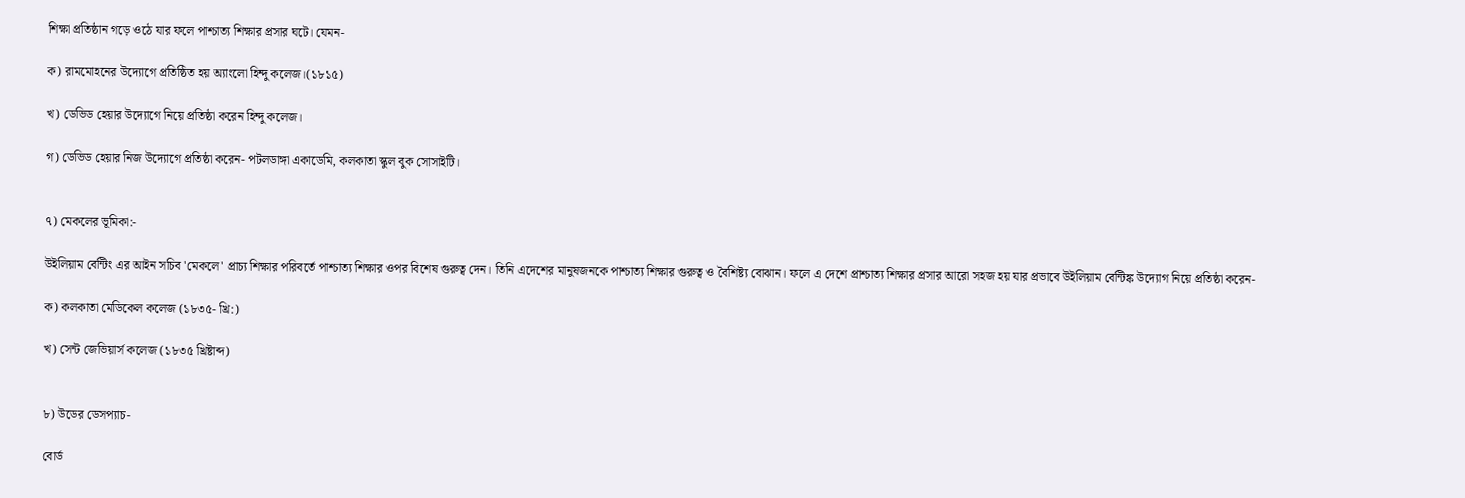শিক্ষা প্রতিষ্ঠান গড়ে ওঠে যার ফলে পাশ্চাত্য শিক্ষার প্রসার ঘটে। যেমন-

ক) রামমোহনের উদ্যোগে প্রতিষ্ঠিত হয় অ্যাংলো হিন্দু কলেজ।(১৮১৫)

খ) ডেভিড হেয়ার উদ্যোগে নিয়ে প্রতিষ্ঠা করেন হিন্দু কলেজ।

গ) ডেভিড হেয়ার নিজ উদ্যোগে প্রতিষ্ঠা করেন- পটলডাঙ্গা একাডেমি, কলকাতা স্কুল বুক সোসাইটি।


৭) মেকলের ভূমিকা:-

উইলিয়াম বেন্টিং এর আইন সচিব 'মেকলে' প্রাচ্য শিক্ষার পরিবর্তে পাশ্চাত্য শিক্ষার ওপর বিশেষ গুরুত্ব দেন। তিনি এদেশের মানুষজনকে পাশ্চাত্য শিক্ষার গুরুত্ব ও বৈশিষ্ট্য বোঝান। ফলে এ দেশে প্রাশ্চাত্য শিক্ষার প্রসার আরো সহজ হয় যার প্রভাবে উইলিয়াম বেন্টিঙ্ক উদ্যোগ নিয়ে প্রতিষ্ঠা করেন-

ক) কলকাতা মেডিকেল কলেজ (১৮৩৫- খ্রি:)

খ) সেন্ট জেভিয়ার্স কলেজ (১৮৩৫ খ্রিষ্টাব্দ)


৮) উডের ডেসপ্যাচ-

বোর্ড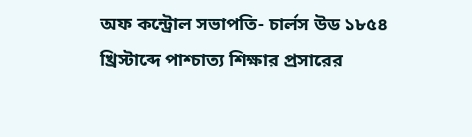অফ কন্ট্রোল সভাপতি- চার্লস উড ১৮৫৪ খ্রিস্টাব্দে পাশ্চাত্য শিক্ষার প্রসারের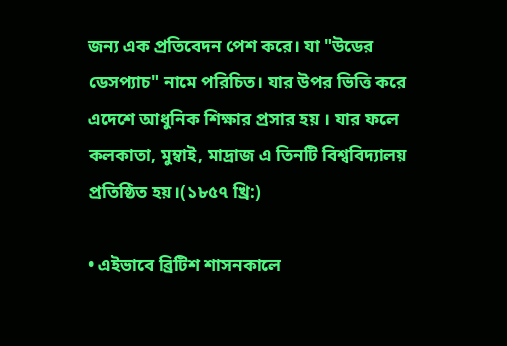জন্য এক প্রতিবেদন পেশ করে। যা "উডের ডেসপ্যাচ" নামে পরিচিত। যার উপর ভিত্তি করে এদেশে আধুনিক শিক্ষার প্রসার হয় । যার ফলে কলকাতা, মুম্বাই, মাদ্রাজ এ তিনটি বিশ্ববিদ্যালয় প্রতিষ্ঠিত হয়।(১৮৫৭ খ্রি:)

• এইভাবে ব্রিটিশ শাসনকালে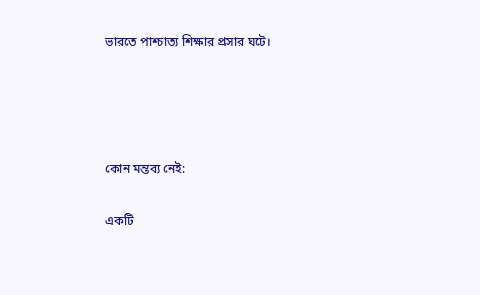ভারতে পাশ্চাত্য শিক্ষার প্রসার ঘটে।




কোন মন্তব্য নেই:

একটি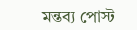মন্তব্য পোস্ট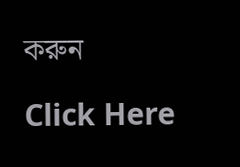করুন

Click Here